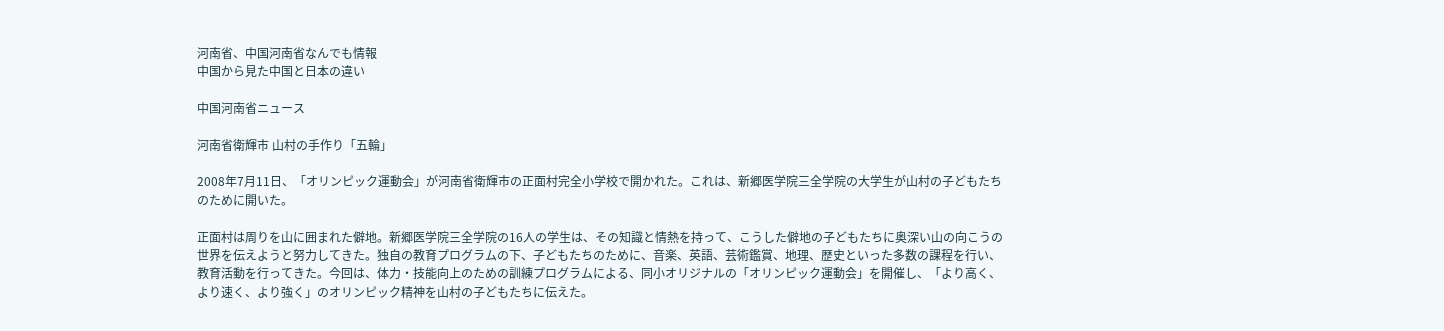河南省、中国河南省なんでも情報
中国から見た中国と日本の違い

中国河南省ニュース

河南省衛輝市 山村の手作り「五輪」

2008年7月11日、「オリンピック運動会」が河南省衛輝市の正面村完全小学校で開かれた。これは、新郷医学院三全学院の大学生が山村の子どもたちのために開いた。

正面村は周りを山に囲まれた僻地。新郷医学院三全学院の16人の学生は、その知識と情熱を持って、こうした僻地の子どもたちに奥深い山の向こうの世界を伝えようと努力してきた。独自の教育プログラムの下、子どもたちのために、音楽、英語、芸術鑑賞、地理、歴史といった多数の課程を行い、教育活動を行ってきた。今回は、体力・技能向上のための訓練プログラムによる、同小オリジナルの「オリンピック運動会」を開催し、「より高く、より速く、より強く」のオリンピック精神を山村の子どもたちに伝えた。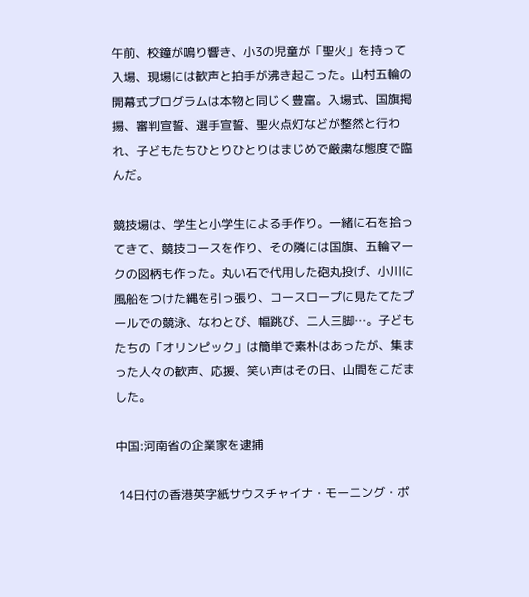午前、校鐘が鳴り響き、小3の児童が「聖火」を持って入場、現場には歓声と拍手が沸き起こった。山村五輪の開幕式プログラムは本物と同じく豊富。入場式、国旗掲揚、審判宣誓、選手宣誓、聖火点灯などが整然と行われ、子どもたちひとりひとりはまじめで厳粛な態度で臨んだ。

競技場は、学生と小学生による手作り。一緒に石を拾ってきて、競技コースを作り、その隣には国旗、五輪マークの図柄も作った。丸い石で代用した砲丸投げ、小川に風船をつけた縄を引っ張り、コースロープに見たてたプールでの競泳、なわとび、幅跳び、二人三脚…。子どもたちの「オリンピック」は簡単で素朴はあったが、集まった人々の歓声、応援、笑い声はその日、山間をこだました。

中国:河南省の企業家を逮捕

 14日付の香港英字紙サウスチャイナ・モーニング・ポ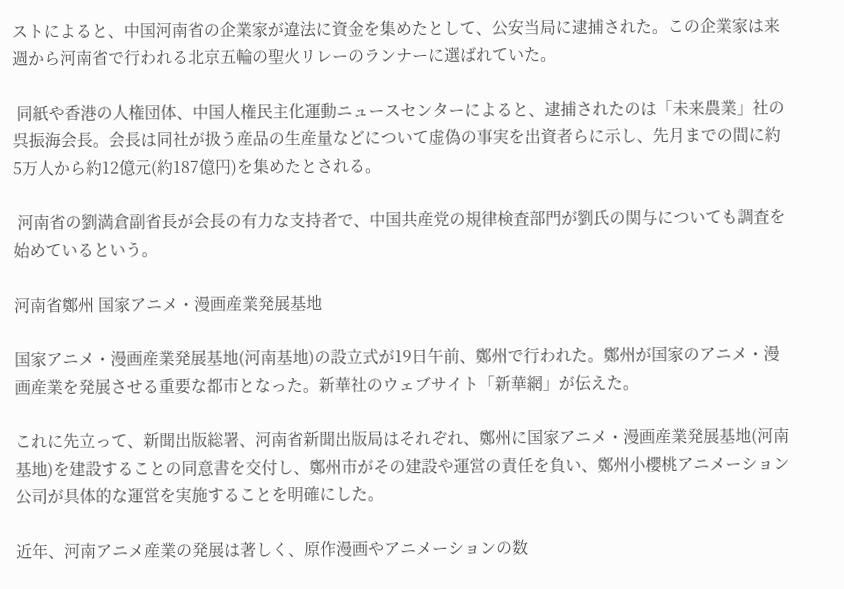ストによると、中国河南省の企業家が違法に資金を集めたとして、公安当局に逮捕された。この企業家は来週から河南省で行われる北京五輪の聖火リレーのランナーに選ばれていた。

 同紙や香港の人権団体、中国人権民主化運動ニュースセンターによると、逮捕されたのは「未来農業」社の呉振海会長。会長は同社が扱う産品の生産量などについて虚偽の事実を出資者らに示し、先月までの間に約5万人から約12億元(約187億円)を集めたとされる。

 河南省の劉満倉副省長が会長の有力な支持者で、中国共産党の規律検査部門が劉氏の関与についても調査を始めているという。

河南省鄭州 国家アニメ・漫画産業発展基地

国家アニメ・漫画産業発展基地(河南基地)の設立式が19日午前、鄭州で行われた。鄭州が国家のアニメ・漫画産業を発展させる重要な都市となった。新華社のウェブサイト「新華網」が伝えた。

これに先立って、新聞出版総署、河南省新聞出版局はそれぞれ、鄭州に国家アニメ・漫画産業発展基地(河南基地)を建設することの同意書を交付し、鄭州市がその建設や運営の責任を負い、鄭州小櫻桃アニメーション公司が具体的な運営を実施することを明確にした。

近年、河南アニメ産業の発展は著しく、原作漫画やアニメーションの数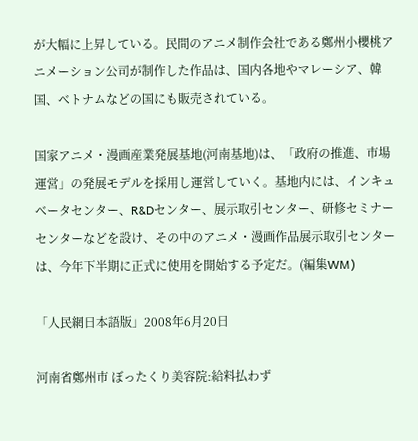が大幅に上昇している。民間のアニメ制作会社である鄭州小櫻桃アニメーション公司が制作した作品は、国内各地やマレーシア、韓国、ベトナムなどの国にも販売されている。

国家アニメ・漫画産業発展基地(河南基地)は、「政府の推進、市場運営」の発展モデルを採用し運営していく。基地内には、インキュベータセンター、R&Dセンター、展示取引センター、研修セミナーセンターなどを設け、その中のアニメ・漫画作品展示取引センターは、今年下半期に正式に使用を開始する予定だ。(編集WM)

「人民網日本語版」2008年6月20日

河南省鄭州市 ぼったくり美容院:給料払わず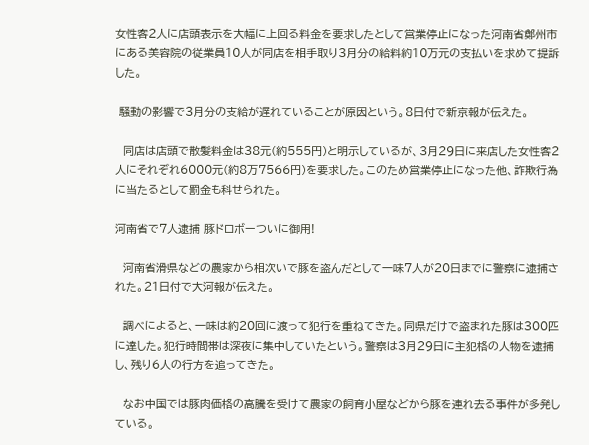女性客2人に店頭表示を大幅に上回る料金を要求したとして営業停止になった河南省鄭州市にある美容院の従業員10人が同店を相手取り3月分の給料約10万元の支払いを求めて提訴した。

 騒動の影響で3月分の支給が遅れていることが原因という。8日付で新京報が伝えた。

  同店は店頭で散髪料金は38元(約555円)と明示しているが、3月29日に来店した女性客2人にそれぞれ6000元(約8万7566円)を要求した。このため営業停止になった他、詐欺行為に当たるとして罰金も科せられた。

河南省で7人逮捕 豚ドロボーついに御用!

  河南省滑県などの農家から相次いで豚を盗んだとして一味7人が20日までに警察に逮捕された。21日付で大河報が伝えた。

  調べによると、一味は約20回に渡って犯行を重ねてきた。同県だけで盗まれた豚は300匹に達した。犯行時間帯は深夜に集中していたという。警察は3月29日に主犯格の人物を逮捕し、残り6人の行方を追ってきた。

  なお中国では豚肉価格の高騰を受けて農家の飼育小屋などから豚を連れ去る事件が多発している。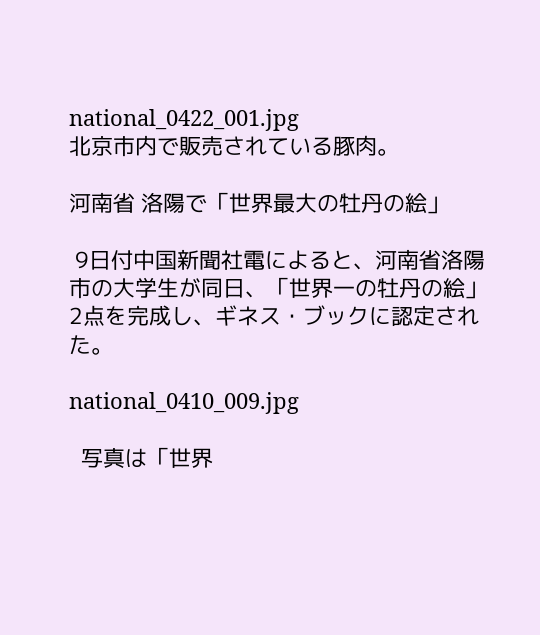national_0422_001.jpg
北京市内で販売されている豚肉。

河南省 洛陽で「世界最大の牡丹の絵」

 9日付中国新聞社電によると、河南省洛陽市の大学生が同日、「世界一の牡丹の絵」2点を完成し、ギネス・ブックに認定された。

national_0410_009.jpg

  写真は「世界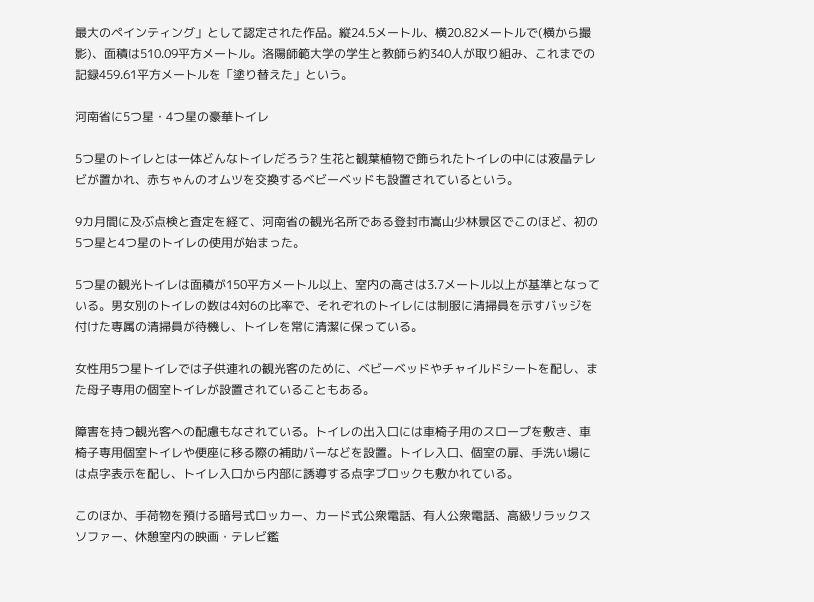最大のペインティング」として認定された作品。縦24.5メートル、横20.82メートルで(横から撮影)、面積は510.09平方メートル。洛陽師範大学の学生と教師ら約340人が取り組み、これまでの記録459.61平方メートルを「塗り替えた」という。

河南省に5つ星・4つ星の豪華トイレ

5つ星のトイレとは一体どんなトイレだろう? 生花と観葉植物で飾られたトイレの中には液晶テレビが置かれ、赤ちゃんのオムツを交換するベビーベッドも設置されているという。

9カ月間に及ぶ点検と査定を経て、河南省の観光名所である登封市嵩山少林景区でこのほど、初の5つ星と4つ星のトイレの使用が始まった。

5つ星の観光トイレは面積が150平方メートル以上、室内の高さは3.7メートル以上が基準となっている。男女別のトイレの数は4対6の比率で、それぞれのトイレには制服に清掃員を示すバッジを付けた専属の清掃員が待機し、トイレを常に清潔に保っている。

女性用5つ星トイレでは子供連れの観光客のために、ベビーベッドやチャイルドシートを配し、また母子専用の個室トイレが設置されていることもある。

障害を持つ観光客への配慮もなされている。トイレの出入口には車椅子用のスロープを敷き、車椅子専用個室トイレや便座に移る際の補助バーなどを設置。トイレ入口、個室の扉、手洗い場には点字表示を配し、トイレ入口から内部に誘導する点字ブロックも敷かれている。

このほか、手荷物を預ける暗号式ロッカー、カード式公衆電話、有人公衆電話、高級リラックスソファー、休憩室内の映画・テレビ鑑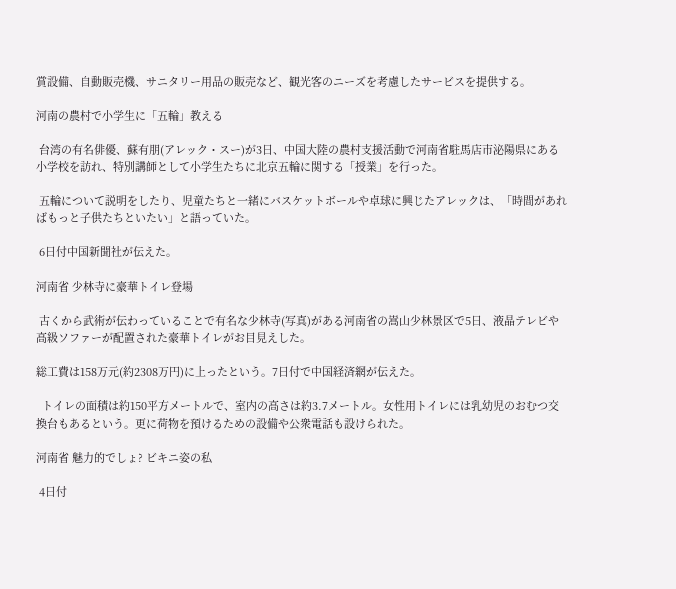賞設備、自動販売機、サニタリー用品の販売など、観光客のニーズを考慮したサービスを提供する。

河南の農村で小学生に「五輪」教える

 台湾の有名俳優、蘇有朋(アレック・スー)が3日、中国大陸の農村支援活動で河南省駐馬店市泌陽県にある小学校を訪れ、特別講師として小学生たちに北京五輪に関する「授業」を行った。

 五輪について説明をしたり、児童たちと一緒にバスケットボールや卓球に興じたアレックは、「時間があればもっと子供たちといたい」と語っていた。

 6日付中国新聞社が伝えた。

河南省 少林寺に豪華トイレ登場

 古くから武術が伝わっていることで有名な少林寺(写真)がある河南省の嵩山少林景区で5日、液晶テレビや高級ソファーが配置された豪華トイレがお目見えした。

総工費は158万元(約2308万円)に上ったという。7日付で中国経済網が伝えた。

  トイレの面積は約150平方メートルで、室内の高さは約3.7メートル。女性用トイレには乳幼児のおむつ交換台もあるという。更に荷物を預けるための設備や公衆電話も設けられた。

河南省 魅力的でしょ? ビキニ姿の私

 4日付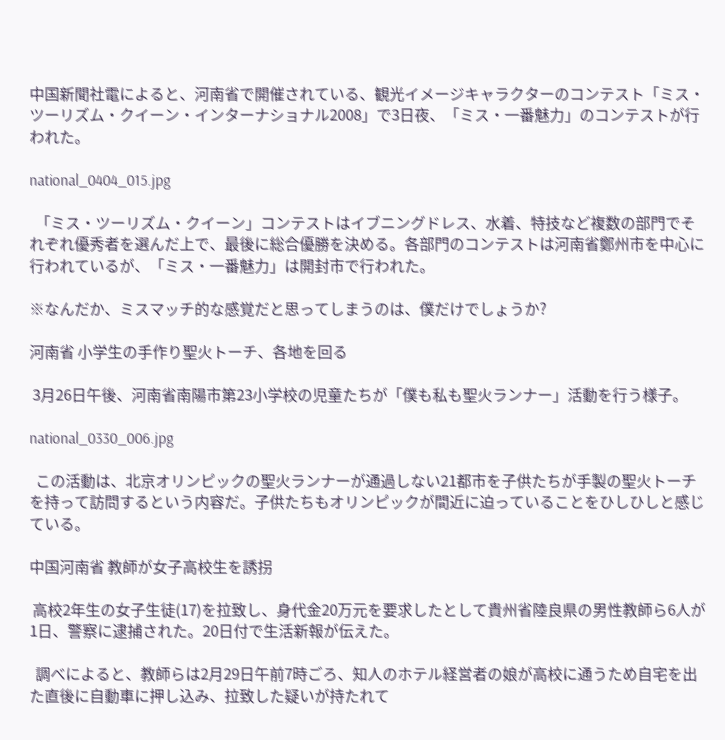中国新聞社電によると、河南省で開催されている、観光イメージキャラクターのコンテスト「ミス・ツーリズム・クイーン・インターナショナル2008」で3日夜、「ミス・一番魅力」のコンテストが行われた。

national_0404_015.jpg

  「ミス・ツーリズム・クイーン」コンテストはイブニングドレス、水着、特技など複数の部門でそれぞれ優秀者を選んだ上で、最後に総合優勝を決める。各部門のコンテストは河南省鄭州市を中心に行われているが、「ミス・一番魅力」は開封市で行われた。

※なんだか、ミスマッチ的な感覚だと思ってしまうのは、僕だけでしょうか?

河南省 小学生の手作り聖火トーチ、各地を回る

 3月26日午後、河南省南陽市第23小学校の児童たちが「僕も私も聖火ランナー」活動を行う様子。

national_0330_006.jpg

  この活動は、北京オリンピックの聖火ランナーが通過しない21都市を子供たちが手製の聖火トーチを持って訪問するという内容だ。子供たちもオリンピックが間近に迫っていることをひしひしと感じている。

中国河南省 教師が女子高校生を誘拐

 高校2年生の女子生徒(17)を拉致し、身代金20万元を要求したとして貴州省陸良県の男性教師ら6人が1日、警察に逮捕された。20日付で生活新報が伝えた。

  調べによると、教師らは2月29日午前7時ごろ、知人のホテル経営者の娘が高校に通うため自宅を出た直後に自動車に押し込み、拉致した疑いが持たれて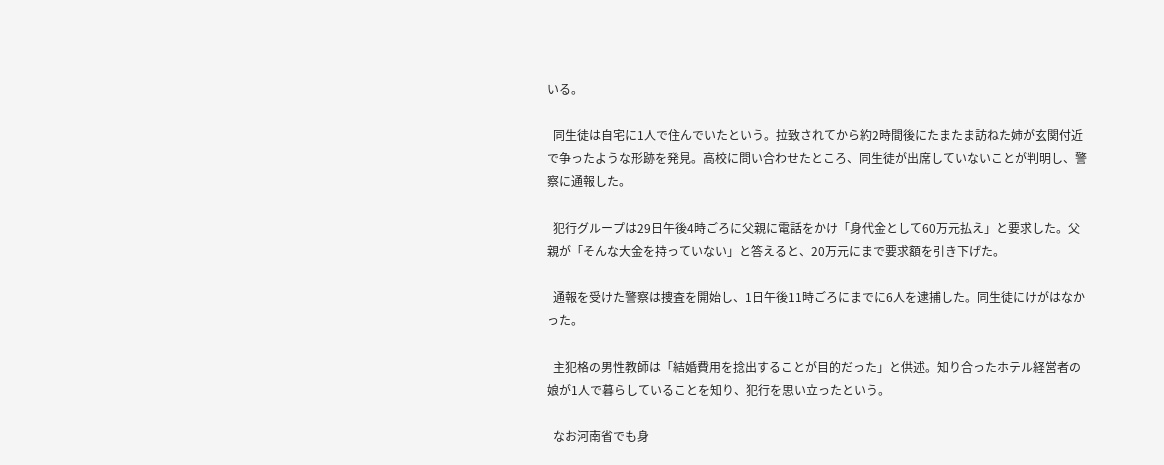いる。

  同生徒は自宅に1人で住んでいたという。拉致されてから約2時間後にたまたま訪ねた姉が玄関付近で争ったような形跡を発見。高校に問い合わせたところ、同生徒が出席していないことが判明し、警察に通報した。

  犯行グループは29日午後4時ごろに父親に電話をかけ「身代金として60万元払え」と要求した。父親が「そんな大金を持っていない」と答えると、20万元にまで要求額を引き下げた。

  通報を受けた警察は捜査を開始し、1日午後11時ごろにまでに6人を逮捕した。同生徒にけがはなかった。

  主犯格の男性教師は「結婚費用を捻出することが目的だった」と供述。知り合ったホテル経営者の娘が1人で暮らしていることを知り、犯行を思い立ったという。

  なお河南省でも身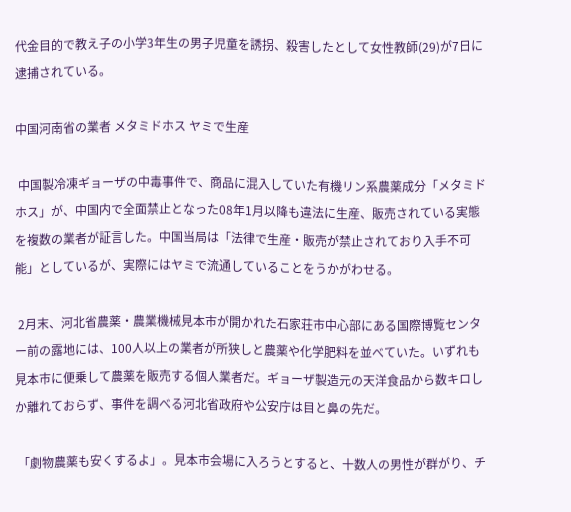代金目的で教え子の小学3年生の男子児童を誘拐、殺害したとして女性教師(29)が7日に逮捕されている。

中国河南省の業者 メタミドホス ヤミで生産

 中国製冷凍ギョーザの中毒事件で、商品に混入していた有機リン系農薬成分「メタミドホス」が、中国内で全面禁止となった08年1月以降も違法に生産、販売されている実態を複数の業者が証言した。中国当局は「法律で生産・販売が禁止されており入手不可能」としているが、実際にはヤミで流通していることをうかがわせる。

 2月末、河北省農薬・農業機械見本市が開かれた石家荘市中心部にある国際博覧センター前の露地には、100人以上の業者が所狭しと農薬や化学肥料を並べていた。いずれも見本市に便乗して農薬を販売する個人業者だ。ギョーザ製造元の天洋食品から数キロしか離れておらず、事件を調べる河北省政府や公安庁は目と鼻の先だ。

 「劇物農薬も安くするよ」。見本市会場に入ろうとすると、十数人の男性が群がり、チ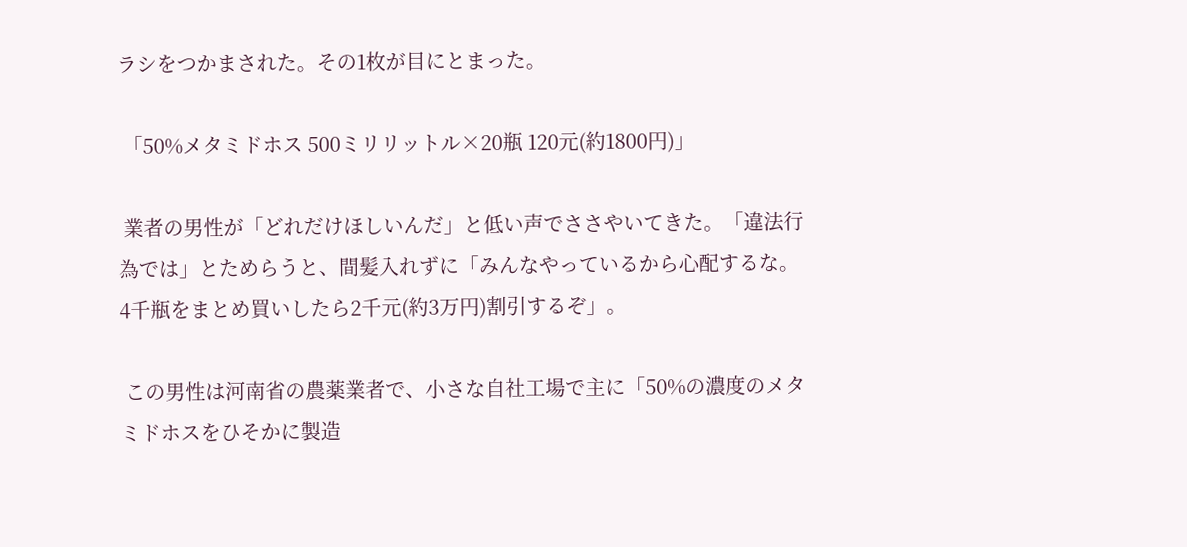ラシをつかまされた。その1枚が目にとまった。

 「50%メタミドホス 500ミリリットル×20瓶 120元(約1800円)」

 業者の男性が「どれだけほしいんだ」と低い声でささやいてきた。「違法行為では」とためらうと、間髪入れずに「みんなやっているから心配するな。4千瓶をまとめ買いしたら2千元(約3万円)割引するぞ」。

 この男性は河南省の農薬業者で、小さな自社工場で主に「50%の濃度のメタミドホスをひそかに製造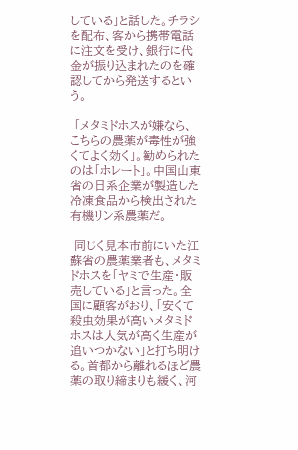している」と話した。チラシを配布、客から携帯電話に注文を受け、銀行に代金が振り込まれたのを確認してから発送するという。

 「メタミドホスが嫌なら、こちらの農薬が毒性が強くてよく効く」。勧められたのは「ホレート」。中国山東省の日系企業が製造した冷凍食品から検出された有機リン系農薬だ。

 同じく見本市前にいた江蘇省の農薬業者も、メタミドホスを「ヤミで生産・販売している」と言った。全国に顧客がおり、「安くて殺虫効果が高いメタミドホスは人気が高く生産が追いつかない」と打ち明ける。首都から離れるほど農薬の取り締まりも緩く、河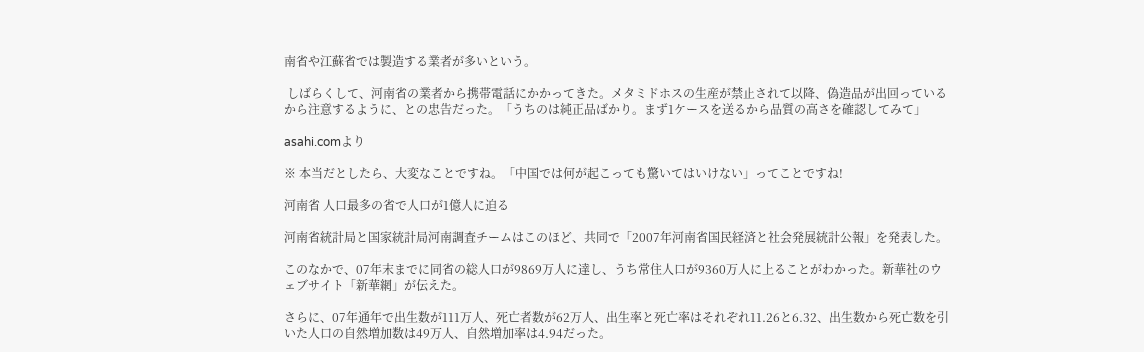南省や江蘇省では製造する業者が多いという。

 しばらくして、河南省の業者から携帯電話にかかってきた。メタミドホスの生産が禁止されて以降、偽造品が出回っているから注意するように、との忠告だった。「うちのは純正品ばかり。まず1ケースを送るから品質の高さを確認してみて」

asahi.comより

※ 本当だとしたら、大変なことですね。「中国では何が起こっても驚いてはいけない」ってことですね!

河南省 人口最多の省で人口が1億人に迫る

河南省統計局と国家統計局河南調査チームはこのほど、共同で「2007年河南省国民経済と社会発展統計公報」を発表した。

このなかで、07年末までに同省の総人口が9869万人に達し、うち常住人口が9360万人に上ることがわかった。新華社のウェブサイト「新華網」が伝えた。

さらに、07年通年で出生数が111万人、死亡者数が62万人、出生率と死亡率はそれぞれ11.26と6.32、出生数から死亡数を引いた人口の自然増加数は49万人、自然増加率は4.94だった。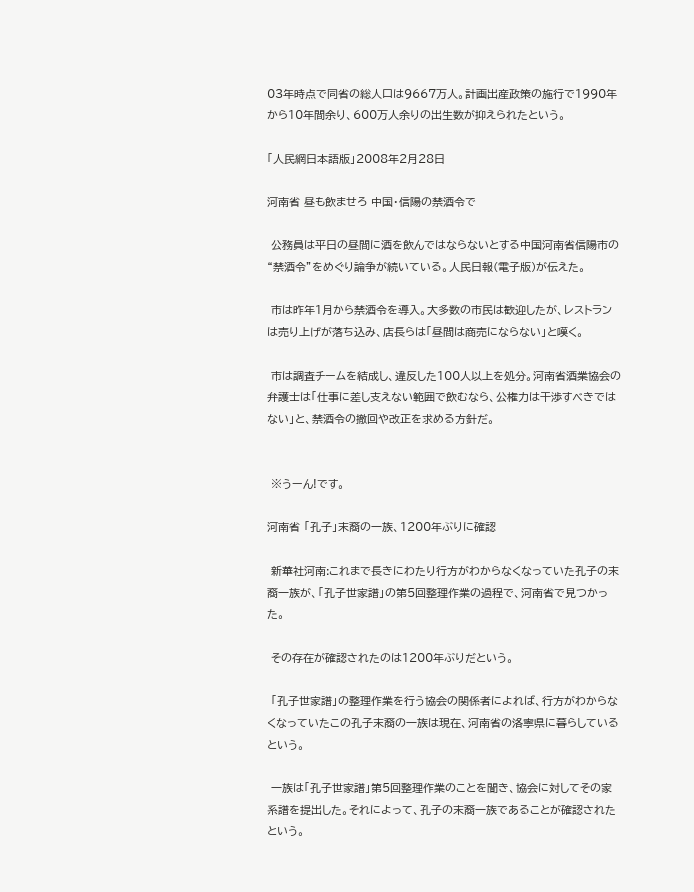03年時点で同省の総人口は9667万人。計画出産政策の施行で1990年から10年間余り、600万人余りの出生数が抑えられたという。

「人民網日本語版」2008年2月28日

河南省 昼も飲ませろ 中国・信陽の禁酒令で

 公務員は平日の昼間に酒を飲んではならないとする中国河南省信陽市の“禁酒令”をめぐり論争が続いている。人民日報(電子版)が伝えた。

 市は昨年1月から禁酒令を導入。大多数の市民は歓迎したが、レストランは売り上げが落ち込み、店長らは「昼間は商売にならない」と嘆く。

 市は調査チームを結成し、違反した100人以上を処分。河南省酒業協会の弁護士は「仕事に差し支えない範囲で飲むなら、公権力は干渉すべきではない」と、禁酒令の撤回や改正を求める方針だ。


 ※うーん!です。

河南省 「孔子」末裔の一族、1200年ぶりに確認

 新華社河南:これまで長きにわたり行方がわからなくなっていた孔子の末裔一族が、「孔子世家譜」の第5回整理作業の過程で、河南省で見つかった。

 その存在が確認されたのは1200年ぶりだという。

 「孔子世家譜」の整理作業を行う協会の関係者によれば、行方がわからなくなっていたこの孔子末裔の一族は現在、河南省の洛寧県に暮らしているという。

 一族は「孔子世家譜」第5回整理作業のことを聞き、協会に対してその家系譜を提出した。それによって、孔子の末裔一族であることが確認されたという。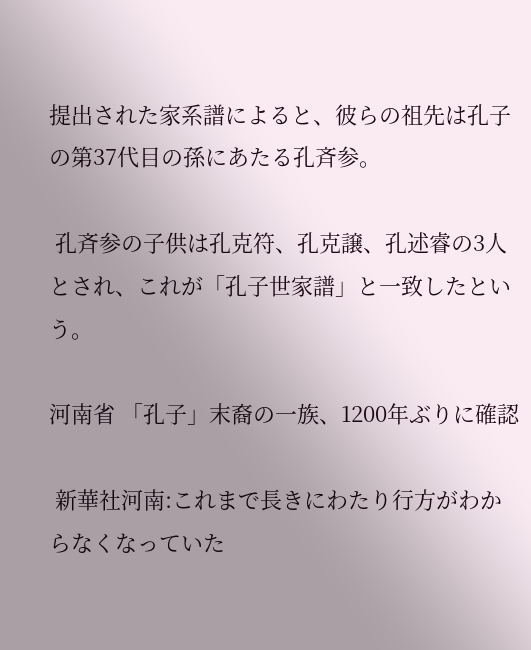提出された家系譜によると、彼らの祖先は孔子の第37代目の孫にあたる孔斉参。

 孔斉参の子供は孔克符、孔克譲、孔述睿の3人とされ、これが「孔子世家譜」と一致したという。

河南省 「孔子」末裔の一族、1200年ぶりに確認

 新華社河南:これまで長きにわたり行方がわからなくなっていた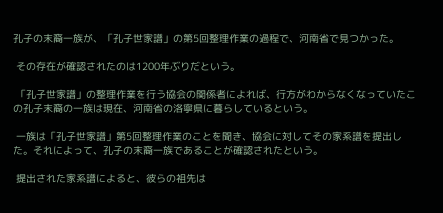孔子の末裔一族が、「孔子世家譜」の第5回整理作業の過程で、河南省で見つかった。

 その存在が確認されたのは1200年ぶりだという。

 「孔子世家譜」の整理作業を行う協会の関係者によれば、行方がわからなくなっていたこの孔子末裔の一族は現在、河南省の洛寧県に暮らしているという。

 一族は「孔子世家譜」第5回整理作業のことを聞き、協会に対してその家系譜を提出した。それによって、孔子の末裔一族であることが確認されたという。

 提出された家系譜によると、彼らの祖先は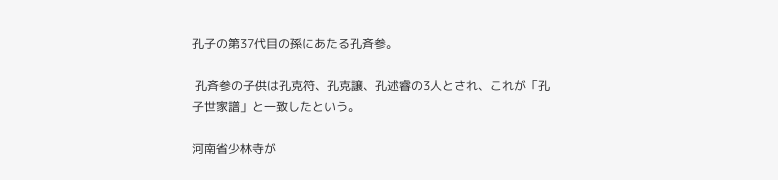孔子の第37代目の孫にあたる孔斉参。

 孔斉参の子供は孔克符、孔克譲、孔述睿の3人とされ、これが「孔子世家譜」と一致したという。

河南省少林寺が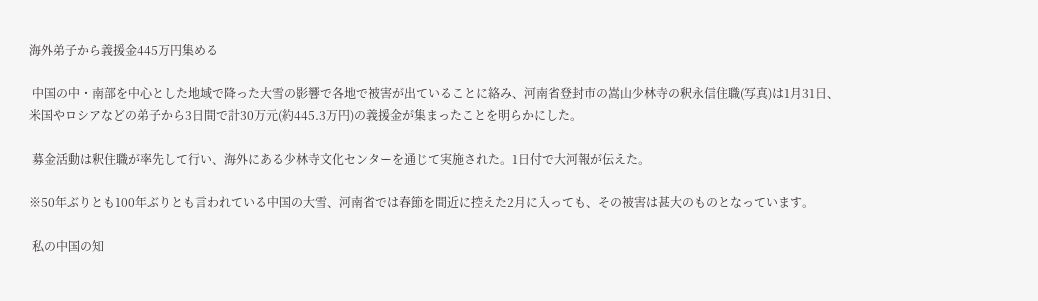海外弟子から義援金445万円集める

 中国の中・南部を中心とした地域で降った大雪の影響で各地で被害が出ていることに絡み、河南省登封市の嵩山少林寺の釈永信住職(写真)は1月31日、米国やロシアなどの弟子から3日間で計30万元(約445.3万円)の義援金が集まったことを明らかにした。

 募金活動は釈住職が率先して行い、海外にある少林寺文化センターを通じて実施された。1日付で大河報が伝えた。

※50年ぶりとも100年ぶりとも言われている中国の大雪、河南省では春節を間近に控えた2月に入っても、その被害は甚大のものとなっています。

 私の中国の知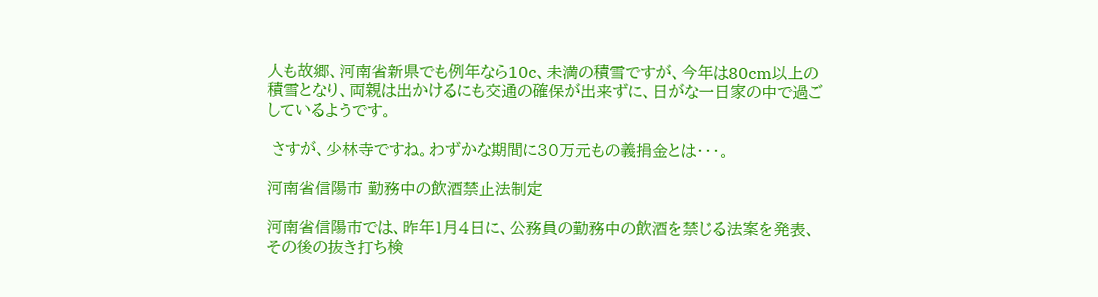人も故郷、河南省新県でも例年なら10c、未満の積雪ですが、今年は80cm以上の積雪となり、両親は出かけるにも交通の確保が出来ずに、日がな一日家の中で過ごしているようです。

 さすが、少林寺ですね。わずかな期間に30万元もの義捐金とは・・・。

河南省信陽市 勤務中の飲酒禁止法制定

河南省信陽市では、昨年1月4日に、公務員の勤務中の飲酒を禁じる法案を発表、その後の抜き打ち検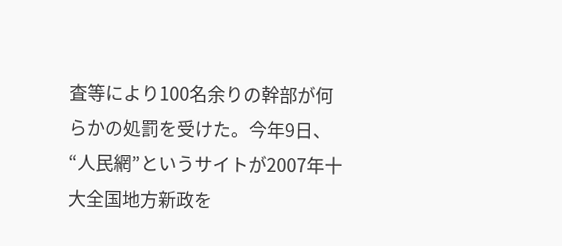査等により100名余りの幹部が何らかの処罰を受けた。今年9日、“人民網”というサイトが2007年十大全国地方新政を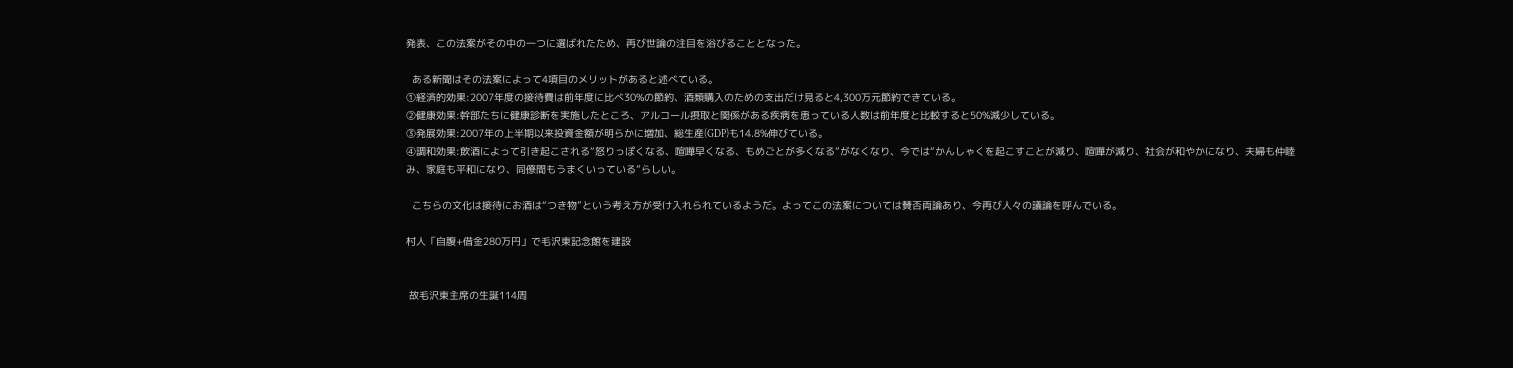発表、この法案がその中の一つに選ばれたため、再び世論の注目を浴びることとなった。

  ある新聞はその法案によって4項目のメリットがあると述べている。
①経済的効果:2007年度の接待費は前年度に比べ30%の節約、酒類購入のための支出だけ見ると4,300万元節約できている。
②健康効果:幹部たちに健康診断を実施したところ、アルコール摂取と関係がある疾病を患っている人数は前年度と比較すると50%減少している。
③発展効果:2007年の上半期以来投資金額が明らかに増加、総生産(GDP)も14.8%伸びている。
④調和効果:飲酒によって引き起こされる“怒りっぽくなる、喧嘩早くなる、もめごとが多くなる”がなくなり、今では“かんしゃくを起こすことが減り、喧嘩が減り、社会が和やかになり、夫婦も仲睦み、家庭も平和になり、同僚間もうまくいっている”らしい。

  こちらの文化は接待にお酒は“つき物”という考え方が受け入れられているようだ。よってこの法案については賛否両論あり、今再び人々の議論を呼んでいる。

村人「自腹+借金280万円」で毛沢東記念館を建設


 故毛沢東主席の生誕114周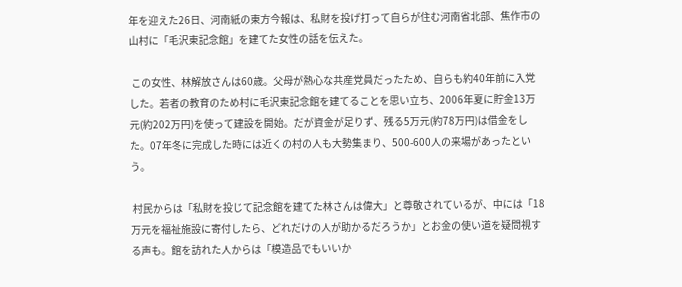年を迎えた26日、河南紙の東方今報は、私財を投げ打って自らが住む河南省北部、焦作市の山村に「毛沢東記念館」を建てた女性の話を伝えた。

 この女性、林解放さんは60歳。父母が熱心な共産党員だったため、自らも約40年前に入党した。若者の教育のため村に毛沢東記念館を建てることを思い立ち、2006年夏に貯金13万元(約202万円)を使って建設を開始。だが資金が足りず、残る5万元(約78万円)は借金をした。07年冬に完成した時には近くの村の人も大勢集まり、500-600人の来場があったという。

 村民からは「私財を投じて記念館を建てた林さんは偉大」と尊敬されているが、中には「18万元を福祉施設に寄付したら、どれだけの人が助かるだろうか」とお金の使い道を疑問視する声も。館を訪れた人からは「模造品でもいいか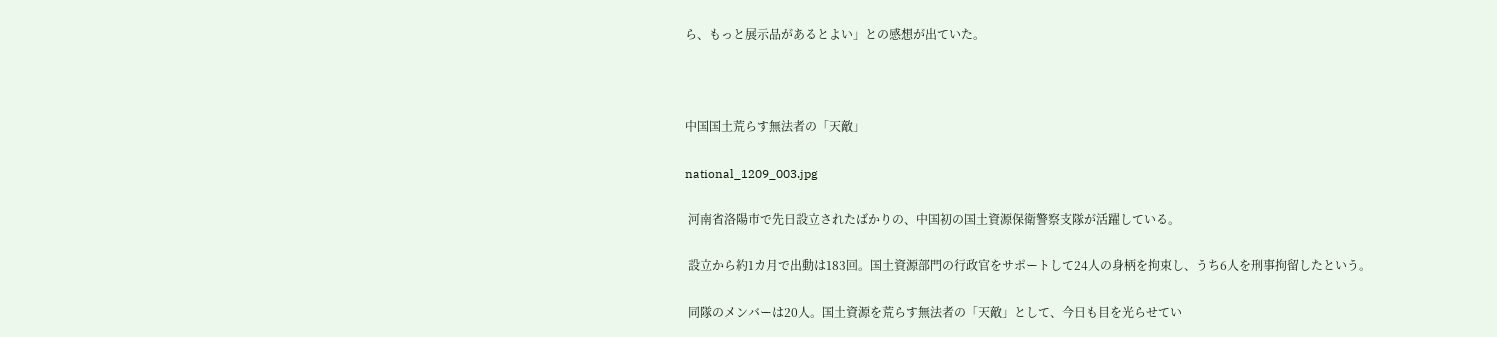ら、もっと展示品があるとよい」との感想が出ていた。



中国国土荒らす無法者の「天敵」

national_1209_003.jpg

 河南省洛陽市で先日設立されたばかりの、中国初の国土資源保衛警察支隊が活躍している。

 設立から約1カ月で出動は183回。国土資源部門の行政官をサポートして24人の身柄を拘束し、うち6人を刑事拘留したという。

 同隊のメンバーは20人。国土資源を荒らす無法者の「天敵」として、今日も目を光らせてい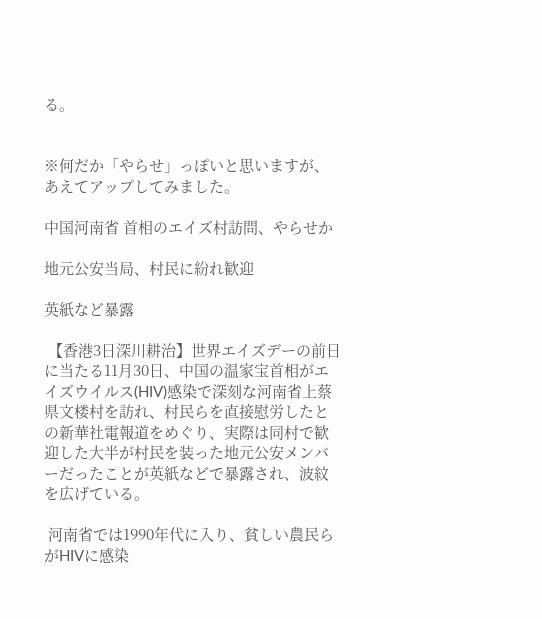る。


※何だか「やらせ」っぽいと思いますが、あえてアップしてみました。

中国河南省 首相のエイズ村訪問、やらせか

地元公安当局、村民に紛れ歓迎

英紙など暴露

 【香港3日深川耕治】世界エイズデーの前日に当たる11月30日、中国の温家宝首相がエイズウイルス(HIV)感染で深刻な河南省上蔡県文楼村を訪れ、村民らを直接慰労したとの新華社電報道をめぐり、実際は同村で歓迎した大半が村民を装った地元公安メンバーだったことが英紙などで暴露され、波紋を広げている。

 河南省では1990年代に入り、貧しい農民らがHIVに感染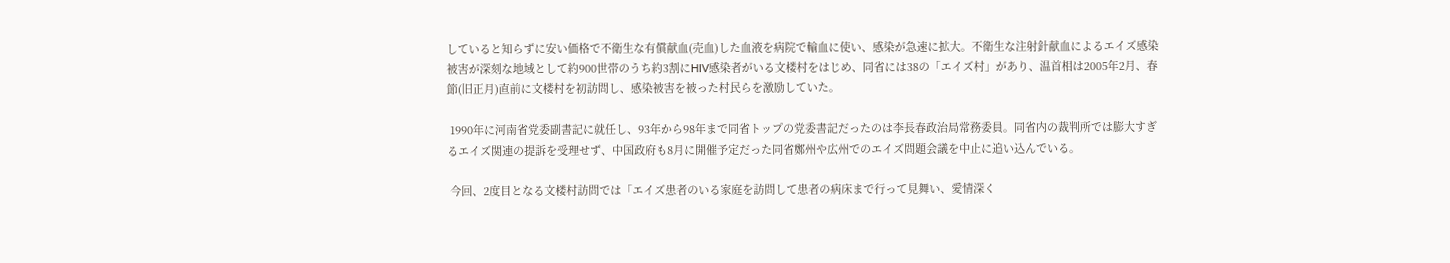していると知らずに安い価格で不衛生な有償献血(売血)した血液を病院で輸血に使い、感染が急速に拡大。不衛生な注射針献血によるエイズ感染被害が深刻な地域として約900世帯のうち約3割にHIV感染者がいる文楼村をはじめ、同省には38の「エイズ村」があり、温首相は2005年2月、春節(旧正月)直前に文楼村を初訪問し、感染被害を被った村民らを激励していた。

 1990年に河南省党委副書記に就任し、93年から98年まで同省トップの党委書記だったのは李長春政治局常務委員。同省内の裁判所では膨大すぎるエイズ関連の提訴を受理せず、中国政府も8月に開催予定だった同省鄭州や広州でのエイズ問題会議を中止に追い込んでいる。

 今回、2度目となる文楼村訪問では「エイズ患者のいる家庭を訪問して患者の病床まで行って見舞い、愛情深く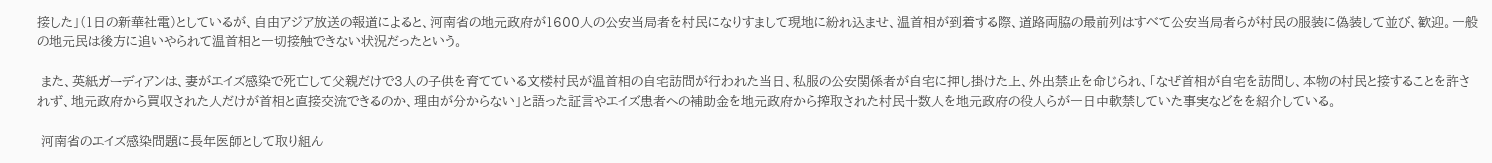接した」(1日の新華社電)としているが、自由アジア放送の報道によると、河南省の地元政府が1600人の公安当局者を村民になりすまして現地に紛れ込ませ、温首相が到着する際、道路両脇の最前列はすべて公安当局者らが村民の服装に偽装して並び、歓迎。一般の地元民は後方に追いやられて温首相と一切接触できない状況だったという。

 また、英紙ガーディアンは、妻がエイズ感染で死亡して父親だけで3人の子供を育てている文楼村民が温首相の自宅訪問が行われた当日、私服の公安関係者が自宅に押し掛けた上、外出禁止を命じられ、「なぜ首相が自宅を訪問し、本物の村民と接することを許されず、地元政府から買収された人だけが首相と直接交流できるのか、理由が分からない」と語った証言やエイズ患者への補助金を地元政府から搾取された村民十数人を地元政府の役人らが一日中軟禁していた事実などをを紹介している。

 河南省のエイズ感染問題に長年医師として取り組ん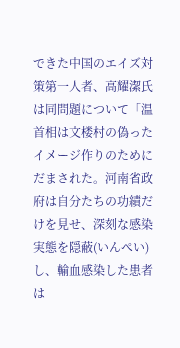できた中国のエイズ対策第一人者、高耀潔氏は同問題について「温首相は文楼村の偽ったイメージ作りのためにだまされた。河南省政府は自分たちの功績だけを見せ、深刻な感染実態を隠蔽(いんぺい)し、輸血感染した患者は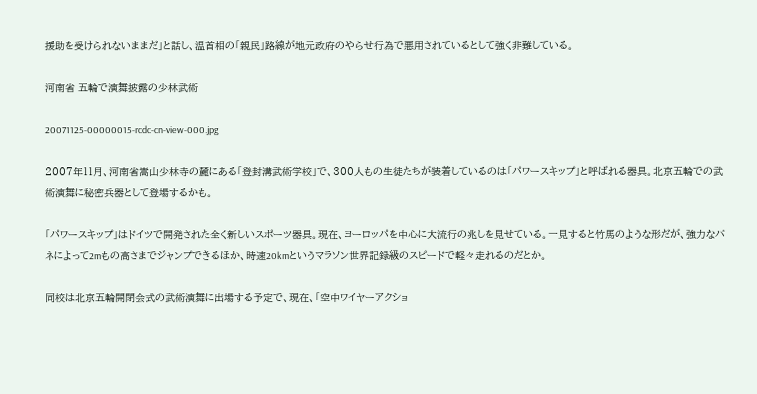援助を受けられないままだ」と話し、温首相の「親民」路線が地元政府のやらせ行為で悪用されているとして強く非難している。

河南省 五輪で演舞披露の少林武術

20071125-00000015-rcdc-cn-view-000.jpg

2007年11月、河南省嵩山少林寺の麓にある「登封溝武術学校」で、300人もの生徒たちが装着しているのは「パワースキップ」と呼ばれる器具。北京五輪での武術演舞に秘密兵器として登場するかも。

「パワースキップ」はドイツで開発された全く新しいスポーツ器具。現在、ヨーロッパを中心に大流行の兆しを見せている。一見すると竹馬のような形だが、強力なバネによって2mもの高さまでジャンプできるほか、時速20kmというマラソン世界記録級のスピードで軽々走れるのだとか。

同校は北京五輪開閉会式の武術演舞に出場する予定で、現在、「空中ワイヤーアクショ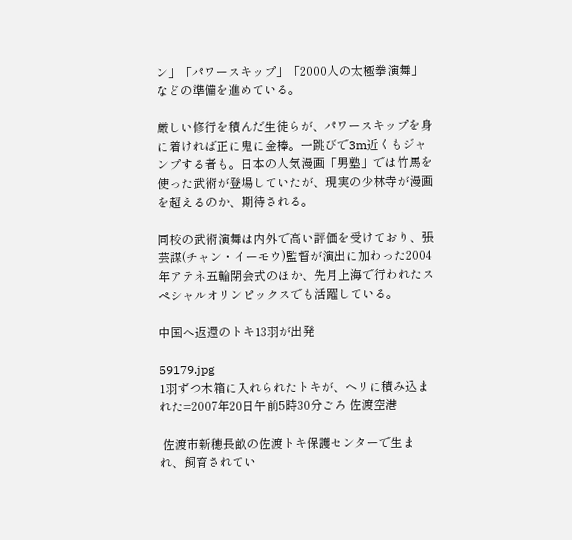ン」「パワースキップ」「2000人の太極拳演舞」などの準備を進めている。

厳しい修行を積んだ生徒らが、パワースキップを身に着ければ正に鬼に金棒。一跳びで3m近くもジャンプする者も。日本の人気漫画「男塾」では竹馬を使った武術が登場していたが、現実の少林寺が漫画を超えるのか、期待される。

同校の武術演舞は内外で高い評価を受けており、張芸謀(チャン・イーモウ)監督が演出に加わった2004年アテネ五輪閉会式のほか、先月上海で行われたスペシャルオリンピックスでも活躍している。

中国へ返還のトキ13羽が出発

59179.jpg
1羽ずつ木箱に入れられたトキが、ヘリに積み込まれた=2007年20日午前5時30分ごろ 佐渡空港

 佐渡市新穂長畝の佐渡トキ保護センターで生まれ、飼育されてい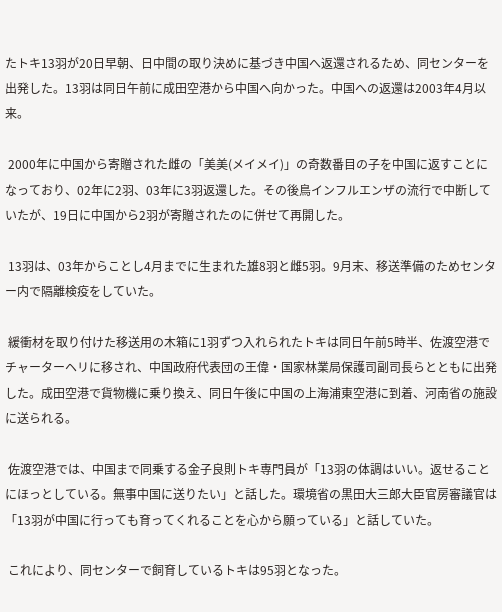たトキ13羽が20日早朝、日中間の取り決めに基づき中国へ返還されるため、同センターを出発した。13羽は同日午前に成田空港から中国へ向かった。中国への返還は2003年4月以来。

 2000年に中国から寄贈された雌の「美美(メイメイ)」の奇数番目の子を中国に返すことになっており、02年に2羽、03年に3羽返還した。その後鳥インフルエンザの流行で中断していたが、19日に中国から2羽が寄贈されたのに併せて再開した。

 13羽は、03年からことし4月までに生まれた雄8羽と雌5羽。9月末、移送準備のためセンター内で隔離検疫をしていた。

 緩衝材を取り付けた移送用の木箱に1羽ずつ入れられたトキは同日午前5時半、佐渡空港でチャーターヘリに移され、中国政府代表団の王偉・国家林業局保護司副司長らとともに出発した。成田空港で貨物機に乗り換え、同日午後に中国の上海浦東空港に到着、河南省の施設に送られる。

 佐渡空港では、中国まで同乗する金子良則トキ専門員が「13羽の体調はいい。返せることにほっとしている。無事中国に送りたい」と話した。環境省の黒田大三郎大臣官房審議官は「13羽が中国に行っても育ってくれることを心から願っている」と話していた。

 これにより、同センターで飼育しているトキは95羽となった。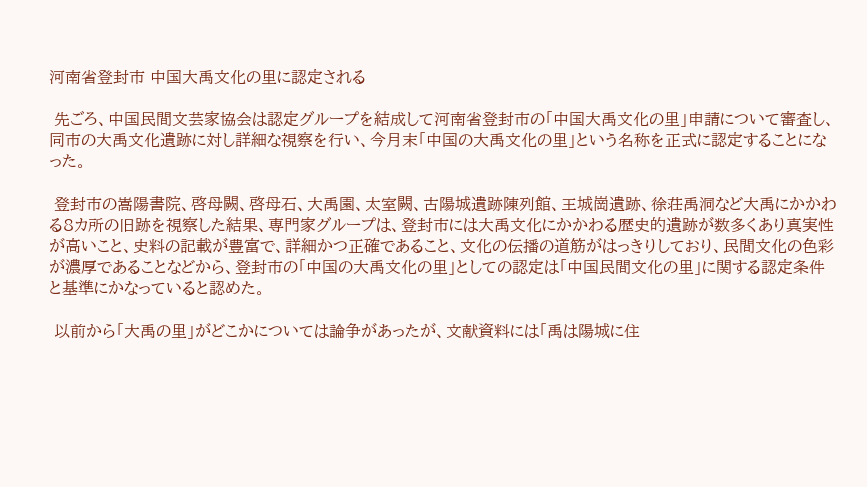河南省登封市 中国大禹文化の里に認定される

 先ごろ、中国民間文芸家協会は認定グループを結成して河南省登封市の「中国大禹文化の里」申請について審査し、同市の大禹文化遺跡に対し詳細な視察を行い、今月末「中国の大禹文化の里」という名称を正式に認定することになった。

 登封市の嵩陽書院、啓母闕、啓母石、大禹園、太室闕、古陽城遺跡陳列館、王城崗遺跡、徐荘禹洞など大禹にかかわる8カ所の旧跡を視察した結果、専門家グループは、登封市には大禹文化にかかわる歴史的遺跡が数多くあり真実性が高いこと、史料の記載が豊富で、詳細かつ正確であること、文化の伝播の道筋がはっきりしており、民間文化の色彩が濃厚であることなどから、登封市の「中国の大禹文化の里」としての認定は「中国民間文化の里」に関する認定条件と基準にかなっていると認めた。

 以前から「大禹の里」がどこかについては論争があったが、文献資料には「禹は陽城に住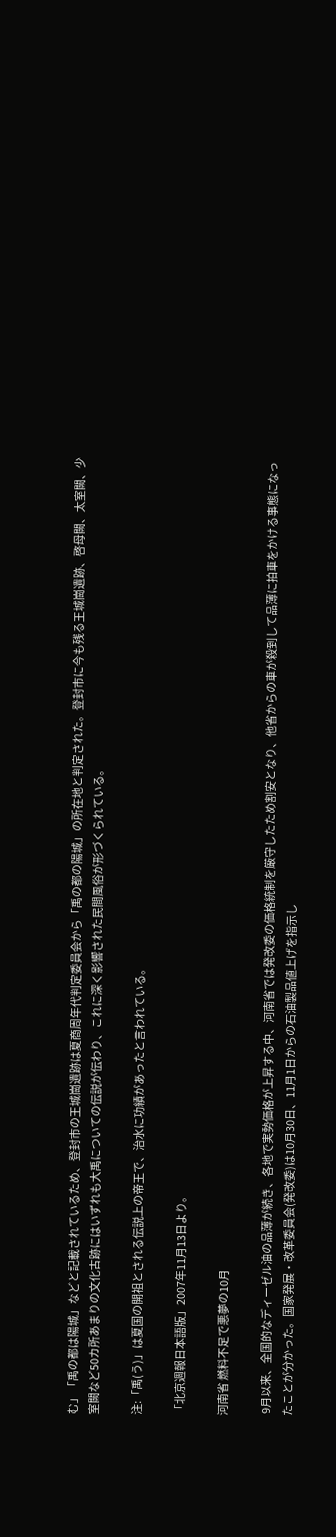む」「禹の都は陽城」などと記載されているため、登封市の王城崗遺跡は夏商周年代判定委員会から「禹の都の陽城」の所在地と判定された。登封市に今も残る王城崗遺跡、啓母闕、太室闕、少室闕など50カ所あまりの文化古跡にはいずれも大禹についての伝説が伝わり、これに深く影響された民間風俗が形づくられている。

注:「禹(う)」は夏国の開祖とされる伝説上の帝王で、治水に功績があったと言われている。

「北京週報日本語版」2007年11月13日より。

河南省 燃料不足で悪夢の10月

 9月以来、全国的なディーゼル油の品薄が続き、各地で実勢価格が上昇する中、河南省では発改委の価格統制を厳守したため割安となり、他省からの車が殺到して品薄に拍車をかける事態になったことが分かった。国家発展・改革委員会(発改委)は10月30日、11月1日からの石油製品値上げを指示し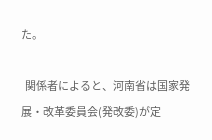た。

  関係者によると、河南省は国家発展・改革委員会(発改委)が定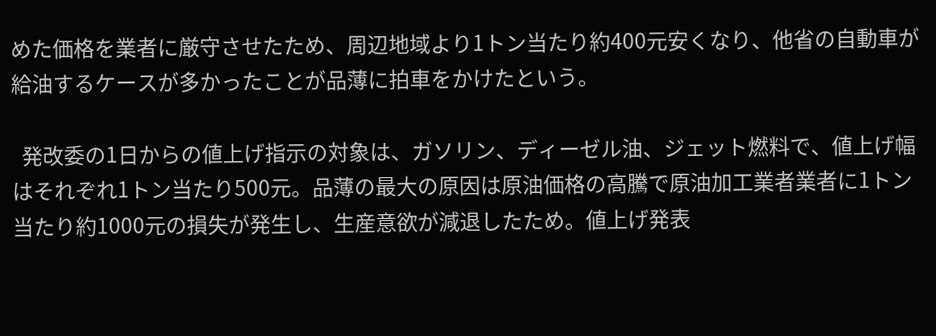めた価格を業者に厳守させたため、周辺地域より1トン当たり約400元安くなり、他省の自動車が給油するケースが多かったことが品薄に拍車をかけたという。

  発改委の1日からの値上げ指示の対象は、ガソリン、ディーゼル油、ジェット燃料で、値上げ幅はそれぞれ1トン当たり500元。品薄の最大の原因は原油価格の高騰で原油加工業者業者に1トン当たり約1000元の損失が発生し、生産意欲が減退したため。値上げ発表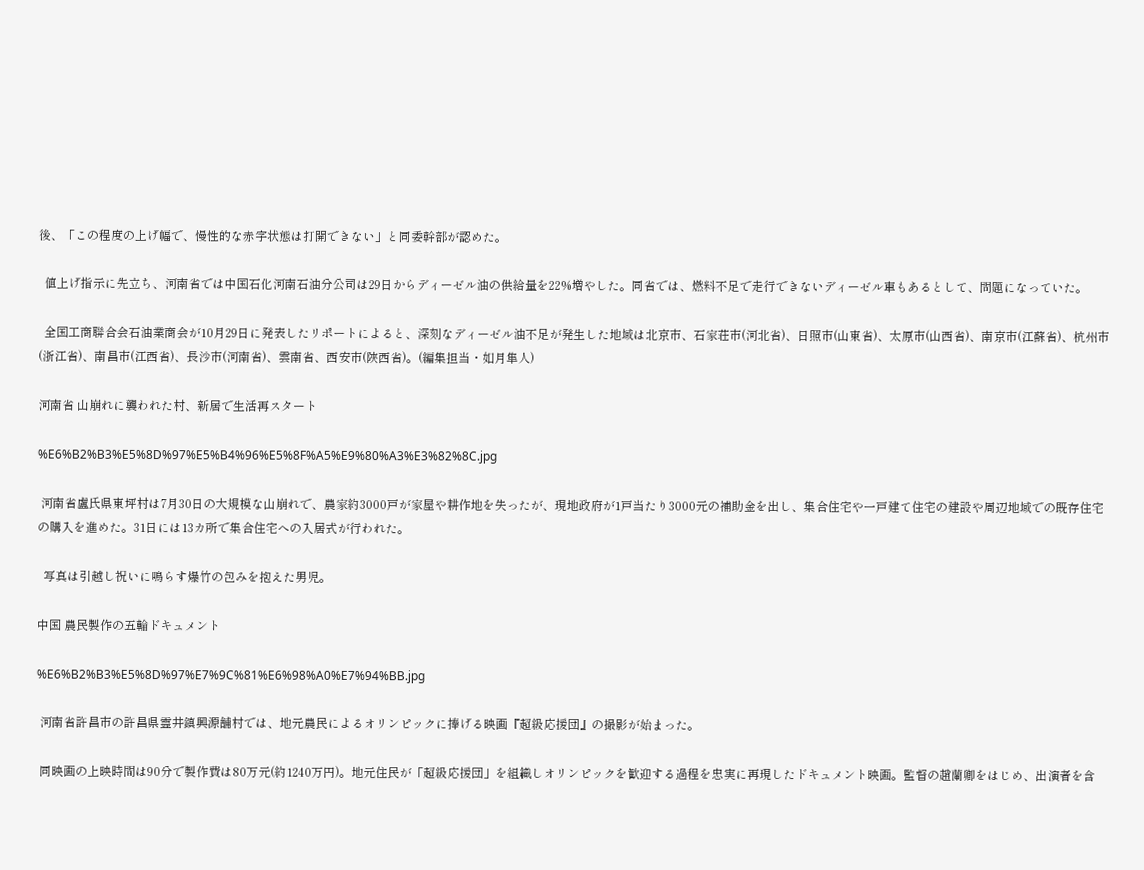後、「この程度の上げ幅で、慢性的な赤字状態は打開できない」と同委幹部が認めた。

  値上げ指示に先立ち、河南省では中国石化河南石油分公司は29日からディーゼル油の供給量を22%増やした。同省では、燃料不足で走行できないディーゼル車もあるとして、問題になっていた。

  全国工商聨合会石油業商会が10月29日に発表したリポートによると、深刻なディーゼル油不足が発生した地域は北京市、石家荘市(河北省)、日照市(山東省)、太原市(山西省)、南京市(江蘇省)、杭州市(浙江省)、南昌市(江西省)、長沙市(河南省)、雲南省、西安市(陜西省)。(編集担当・如月隼人)

河南省 山崩れに襲われた村、新居で生活再スタート

%E6%B2%B3%E5%8D%97%E5%B4%96%E5%8F%A5%E9%80%A3%E3%82%8C.jpg

 河南省盧氏県東坪村は7月30日の大規模な山崩れで、農家約3000戸が家屋や耕作地を失ったが、現地政府が1戸当たり3000元の補助金を出し、集合住宅や一戸建て住宅の建設や周辺地域での既存住宅の購入を進めた。31日には13カ所で集合住宅への入居式が行われた。

  写真は引越し祝いに鳴らす爆竹の包みを抱えた男児。

中国 農民製作の五輪ドキュメント

%E6%B2%B3%E5%8D%97%E7%9C%81%E6%98%A0%E7%94%BB.jpg

 河南省許昌市の許昌県霊井鎮興源舗村では、地元農民によるオリンピックに捧げる映画『超級応援団』の撮影が始まった。

 同映画の上映時間は90分で製作費は80万元(約1240万円)。地元住民が「超級応援団」を組織しオリンピックを歓迎する過程を忠実に再現したドキュメント映画。監督の趙蘭卿をはじめ、出演者を含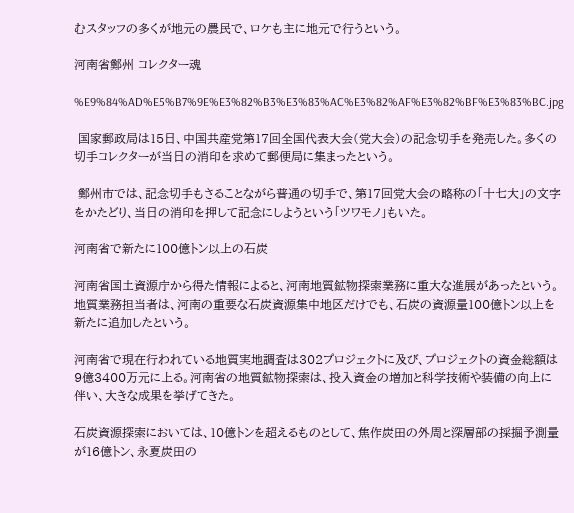むスタッフの多くが地元の農民で、ロケも主に地元で行うという。

河南省鄭州 コレクター魂

%E9%84%AD%E5%B7%9E%E3%82%B3%E3%83%AC%E3%82%AF%E3%82%BF%E3%83%BC.jpg

 国家郵政局は15日、中国共産党第17回全国代表大会(党大会)の記念切手を発売した。多くの切手コレクターが当日の消印を求めて郵便局に集まったという。

 鄭州市では、記念切手もさることながら普通の切手で、第17回党大会の略称の「十七大」の文字をかたどり、当日の消印を押して記念にしようという「ツワモノ」もいた。

河南省で新たに100億トン以上の石炭

河南省国土資源庁から得た情報によると、河南地質鉱物探索業務に重大な進展があったという。地質業務担当者は、河南の重要な石炭資源集中地区だけでも、石炭の資源量100億トン以上を新たに追加したという。

河南省で現在行われている地質実地調査は302プロジェクトに及び、プロジェクトの資金総額は9億3400万元に上る。河南省の地質鉱物探索は、投入資金の増加と科学技術や装備の向上に伴い、大きな成果を挙げてきた。

石炭資源探索においては、10億トンを超えるものとして、焦作炭田の外周と深層部の採掘予測量が16億トン、永夏炭田の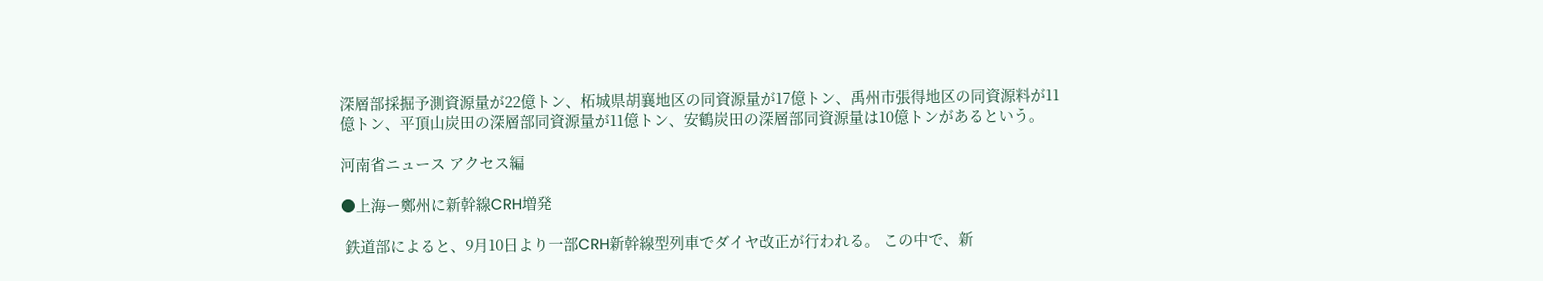深層部採掘予測資源量が22億トン、柘城県胡襄地区の同資源量が17億トン、禹州市張得地区の同資源料が11億トン、平頂山炭田の深層部同資源量が11億トン、安鶴炭田の深層部同資源量は10億トンがあるという。

河南省ニュース アクセス編

●上海ー鄭州に新幹線CRH増発

 鉄道部によると、9月10日より一部CRH新幹線型列車でダイヤ改正が行われる。 この中で、新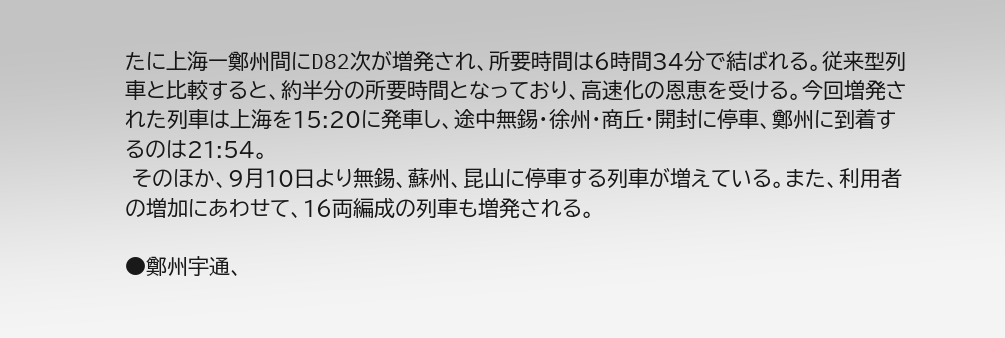たに上海ー鄭州間にD82次が増発され、所要時間は6時間34分で結ばれる。従来型列車と比較すると、約半分の所要時間となっており、高速化の恩恵を受ける。今回増発された列車は上海を15:20に発車し、途中無錫・徐州・商丘・開封に停車、鄭州に到着するのは21:54。
 そのほか、9月10日より無錫、蘇州、昆山に停車する列車が増えている。また、利用者の増加にあわせて、16両編成の列車も増発される。

●鄭州宇通、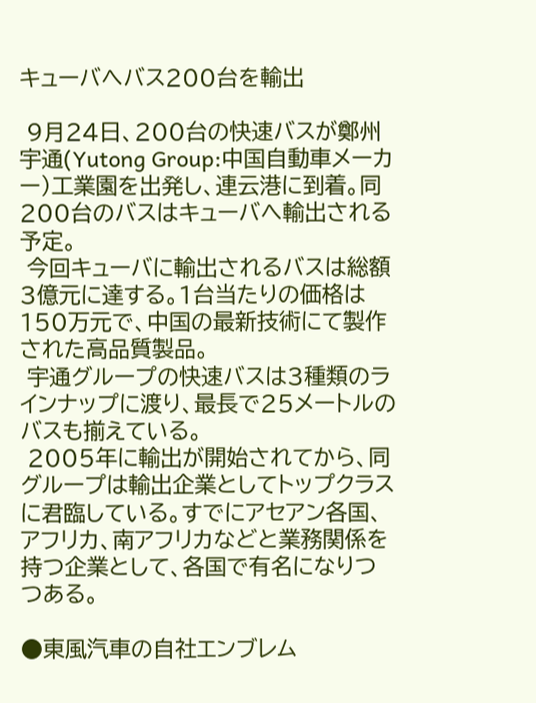キューバへバス200台を輸出

 9月24日、200台の快速バスが鄭州宇通(Yutong Group:中国自動車メーカー)工業園を出発し、連云港に到着。同200台のバスはキューバへ輸出される予定。
 今回キューバに輸出されるバスは総額3億元に達する。1台当たりの価格は150万元で、中国の最新技術にて製作された高品質製品。
 宇通グループの快速バスは3種類のラインナップに渡り、最長で25メートルのバスも揃えている。
 2005年に輸出が開始されてから、同グループは輸出企業としてトップクラスに君臨している。すでにアセアン各国、アフリカ、南アフリカなどと業務関係を持つ企業として、各国で有名になりつつある。

●東風汽車の自社エンブレム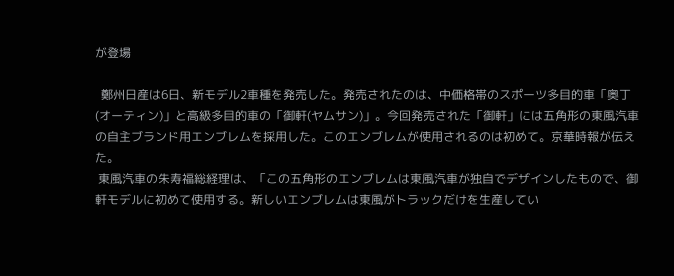が登場

  鄭州日産は6日、新モデル2車種を発売した。発売されたのは、中価格帯のスポーツ多目的車「奥丁(オーティン)」と高級多目的車の「御軒(ヤムサン)」。今回発売された「御軒」には五角形の東風汽車の自主ブランド用エンブレムを採用した。このエンブレムが使用されるのは初めて。京華時報が伝えた。
 東風汽車の朱寿福総経理は、「この五角形のエンブレムは東風汽車が独自でデザインしたもので、御軒モデルに初めて使用する。新しいエンブレムは東風がトラックだけを生産してい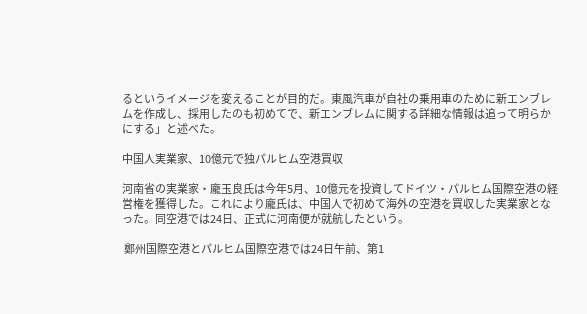るというイメージを変えることが目的だ。東風汽車が自社の乗用車のために新エンブレムを作成し、採用したのも初めてで、新エンブレムに関する詳細な情報は追って明らかにする」と述べた。

中国人実業家、10億元で独パルヒム空港買収

河南省の実業家・龐玉良氏は今年5月、10億元を投資してドイツ・パルヒム国際空港の経営権を獲得した。これにより龐氏は、中国人で初めて海外の空港を買収した実業家となった。同空港では24日、正式に河南便が就航したという。

 鄭州国際空港とパルヒム国際空港では24日午前、第1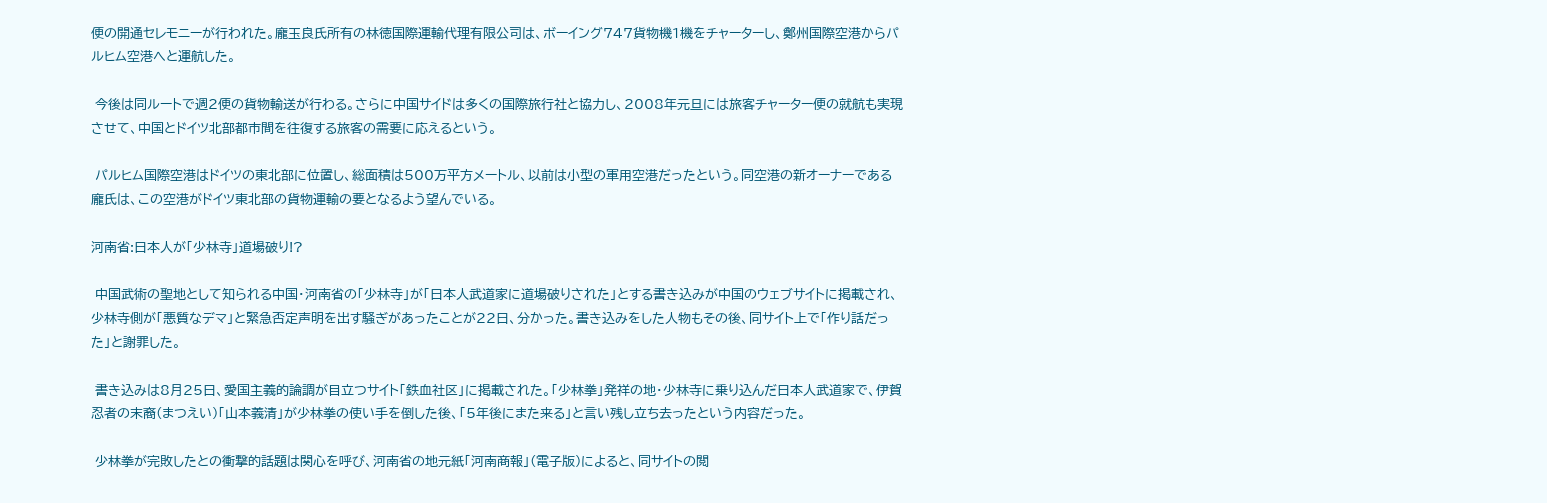便の開通セレモニーが行われた。龐玉良氏所有の林徳国際運輸代理有限公司は、ボーイング747貨物機1機をチャーターし、鄭州国際空港からパルヒム空港へと運航した。

 今後は同ルートで週2便の貨物輸送が行わる。さらに中国サイドは多くの国際旅行社と協力し、2008年元旦には旅客チャーター便の就航も実現させて、中国とドイツ北部都市間を往復する旅客の需要に応えるという。

 パルヒム国際空港はドイツの東北部に位置し、総面積は500万平方メートル、以前は小型の軍用空港だったという。同空港の新オーナーである龐氏は、この空港がドイツ東北部の貨物運輸の要となるよう望んでいる。

河南省:日本人が「少林寺」道場破り!?

 中国武術の聖地として知られる中国・河南省の「少林寺」が「日本人武道家に道場破りされた」とする書き込みが中国のウェブサイトに掲載され、少林寺側が「悪質なデマ」と緊急否定声明を出す騒ぎがあったことが22日、分かった。書き込みをした人物もその後、同サイト上で「作り話だった」と謝罪した。

 書き込みは8月25日、愛国主義的論調が目立つサイト「鉄血社区」に掲載された。「少林拳」発祥の地・少林寺に乗り込んだ日本人武道家で、伊賀忍者の末裔(まつえい)「山本義清」が少林拳の使い手を倒した後、「5年後にまた来る」と言い残し立ち去ったという内容だった。

 少林拳が完敗したとの衝撃的話題は関心を呼び、河南省の地元紙「河南商報」(電子版)によると、同サイトの閲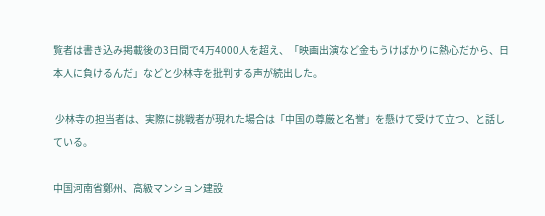覧者は書き込み掲載後の3日間で4万4000人を超え、「映画出演など金もうけばかりに熱心だから、日本人に負けるんだ」などと少林寺を批判する声が続出した。

 少林寺の担当者は、実際に挑戦者が現れた場合は「中国の尊厳と名誉」を懸けて受けて立つ、と話している。

中国河南省鄭州、高級マンション建設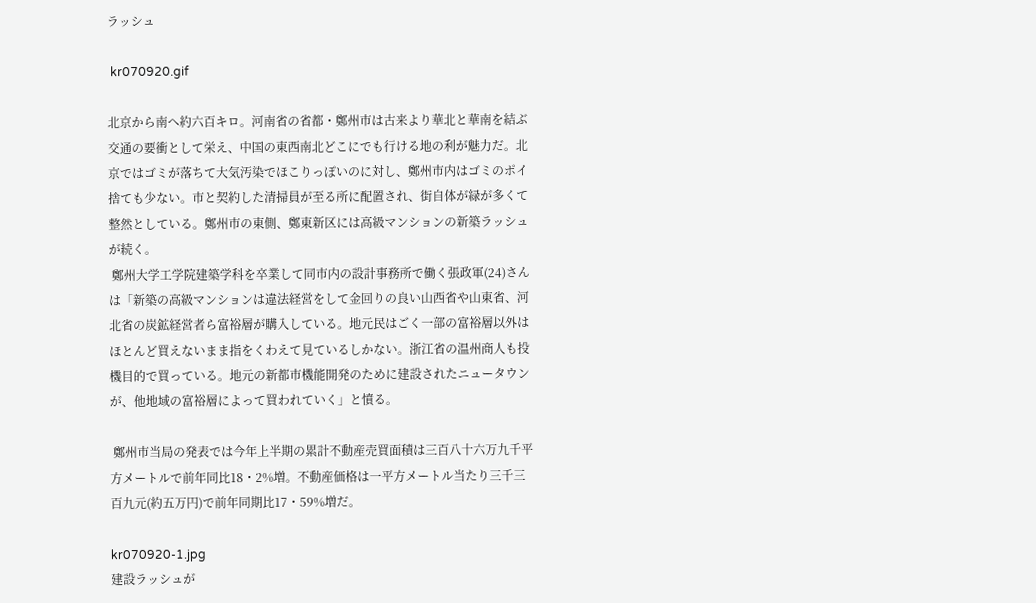ラッシュ

 kr070920.gif

北京から南へ約六百キロ。河南省の省都・鄭州市は古来より華北と華南を結ぶ交通の要衝として栄え、中国の東西南北どこにでも行ける地の利が魅力だ。北京ではゴミが落ちて大気汚染でほこりっぽいのに対し、鄭州市内はゴミのポイ捨ても少ない。市と契約した清掃員が至る所に配置され、街自体が緑が多くて整然としている。鄭州市の東側、鄭東新区には高級マンションの新築ラッシュが続く。
 鄭州大学工学院建築学科を卒業して同市内の設計事務所で働く張政軍(24)さんは「新築の高級マンションは違法経営をして金回りの良い山西省や山東省、河北省の炭鉱経営者ら富裕層が購入している。地元民はごく一部の富裕層以外はほとんど買えないまま指をくわえて見ているしかない。浙江省の温州商人も投機目的で買っている。地元の新都市機能開発のために建設されたニュータウンが、他地域の富裕層によって買われていく」と憤る。

 鄭州市当局の発表では今年上半期の累計不動産売買面積は三百八十六万九千平方メートルで前年同比18・2%増。不動産価格は一平方メートル当たり三千三百九元(約五万円)で前年同期比17・59%増だ。

kr070920-1.jpg
建設ラッシュが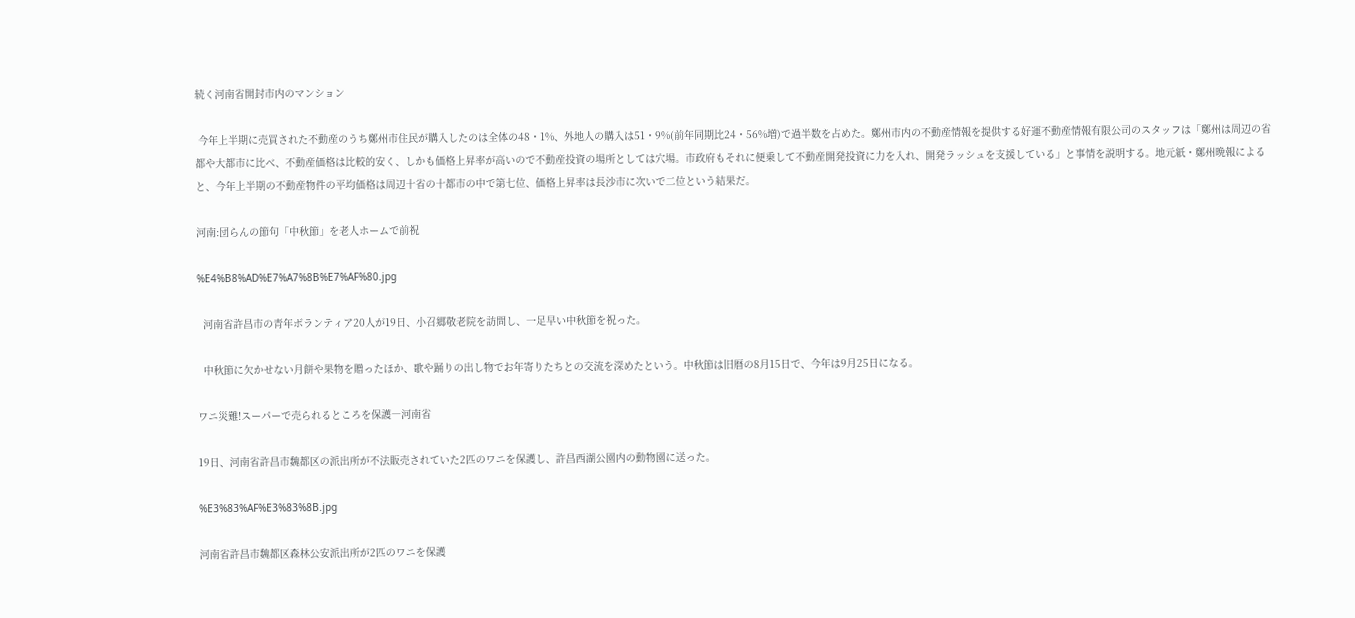続く河南省開封市内のマンション

 今年上半期に売買された不動産のうち鄭州市住民が購入したのは全体の48・1%、外地人の購入は51・9%(前年同期比24・56%増)で過半数を占めた。鄭州市内の不動産情報を提供する好運不動産情報有限公司のスタッフは「鄭州は周辺の省都や大都市に比べ、不動産価格は比較的安く、しかも価格上昇率が高いので不動産投資の場所としては穴場。市政府もそれに便乗して不動産開発投資に力を入れ、開発ラッシュを支援している」と事情を説明する。地元紙・鄭州晩報によると、今年上半期の不動産物件の平均価格は周辺十省の十都市の中で第七位、価格上昇率は長沙市に次いで二位という結果だ。

河南:団らんの節句「中秋節」を老人ホームで前祝

%E4%B8%AD%E7%A7%8B%E7%AF%80.jpg

  河南省許昌市の青年ボランティア20人が19日、小召郷敬老院を訪問し、一足早い中秋節を祝った。

  中秋節に欠かせない月餅や果物を贈ったほか、歌や踊りの出し物でお年寄りたちとの交流を深めたという。中秋節は旧暦の8月15日で、今年は9月25日になる。

ワニ災難!スーパーで売られるところを保護―河南省

19日、河南省許昌市魏都区の派出所が不法販売されていた2匹のワニを保護し、許昌西湖公園内の動物園に送った。

%E3%83%AF%E3%83%8B.jpg

河南省許昌市魏都区森林公安派出所が2匹のワニを保護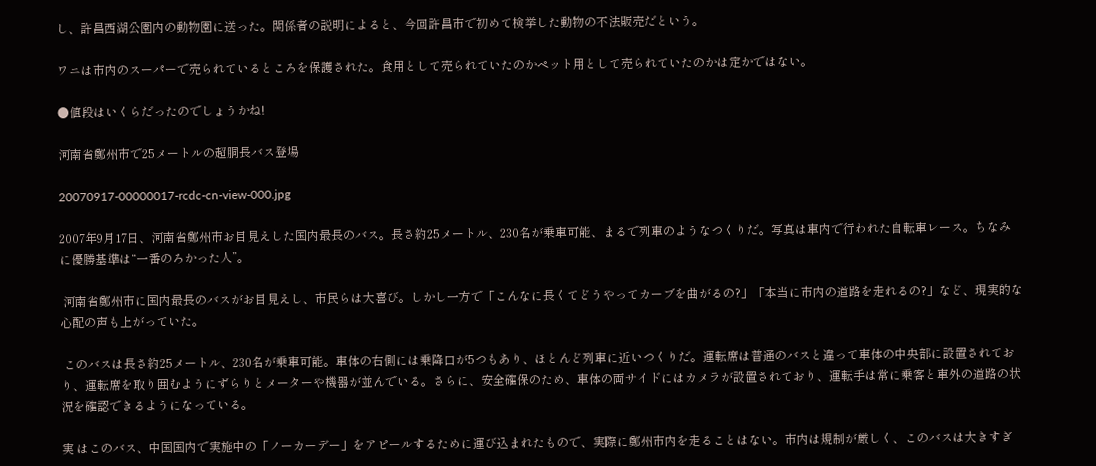し、許昌西湖公園内の動物園に送った。関係者の説明によると、今回許昌市で初めて検挙した動物の不法販売だという。

ワニは市内のスーパーで売られているところを保護された。食用として売られていたのかペット用として売られていたのかは定かではない。

●値段はいくらだったのでしょうかね!

河南省鄭州市で25メートルの超胴長バス登場

20070917-00000017-rcdc-cn-view-000.jpg

2007年9月17日、河南省鄭州市お目見えした国内最長のバス。長さ約25メートル、230名が乗車可能、まるで列車のようなつくりだ。写真は車内で行われた自転車レース。ちなみに優勝基準は“一番のろかった人”。

 河南省鄭州市に国内最長のバスがお目見えし、市民らは大喜び。しかし一方で「こんなに長くてどうやってカーブを曲がるの?」「本当に市内の道路を走れるの?」など、現実的な心配の声も上がっていた。

 このバスは長さ約25メートル、230名が乗車可能。車体の右側には乗降口が5つもあり、ほとんど列車に近いつくりだ。運転席は普通のバスと違って車体の中央部に設置されており、運転席を取り囲むようにずらりとメーターや機器が並んでいる。さらに、安全確保のため、車体の両サイドにはカメラが設置されており、運転手は常に乗客と車外の道路の状況を確認できるようになっている。

実 はこのバス、中国国内で実施中の「ノーカーデー」をアピールするために運び込まれたもので、実際に鄭州市内を走ることはない。市内は規制が厳しく、このバスは大きすぎ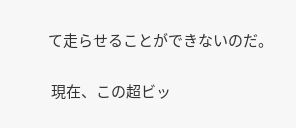て走らせることができないのだ。

 現在、この超ビッ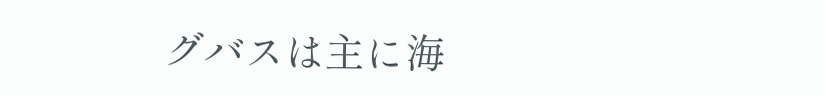グバスは主に海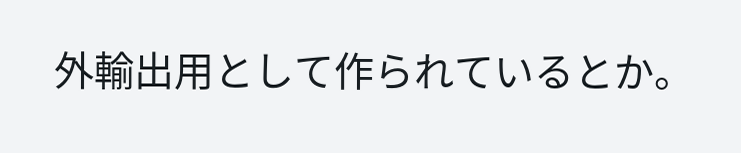外輸出用として作られているとか。